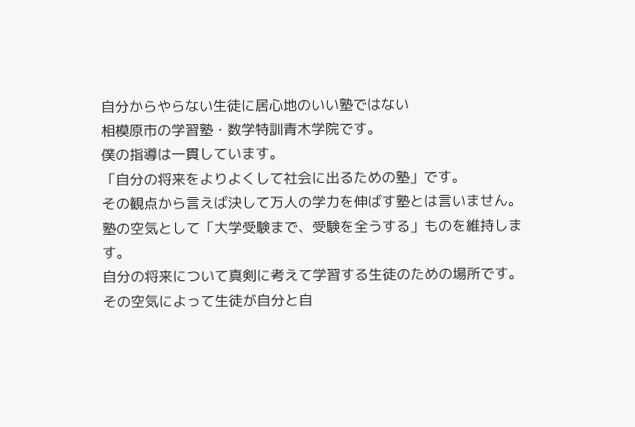自分からやらない生徒に居心地のいい塾ではない
相模原市の学習塾・数学特訓青木学院です。
僕の指導は一貫しています。
「自分の将来をよりよくして社会に出るための塾」です。
その観点から言えば決して万人の学力を伸ばす塾とは言いません。
塾の空気として「大学受験まで、受験を全うする」ものを維持します。
自分の将来について真剣に考えて学習する生徒のための場所です。
その空気によって生徒が自分と自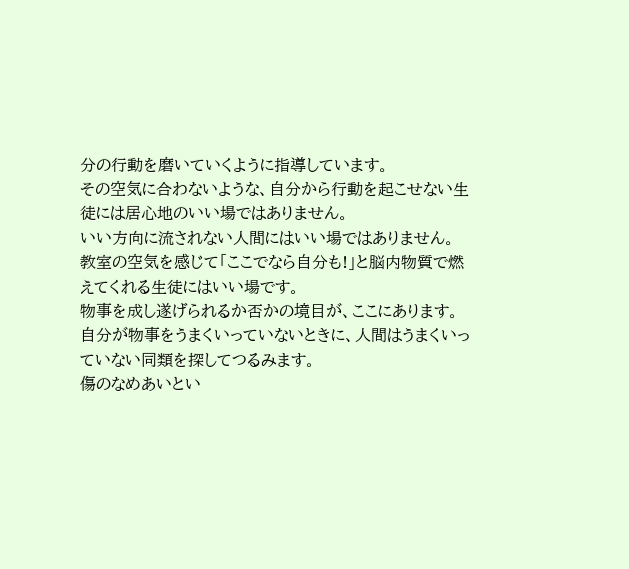分の行動を磨いていくように指導しています。
その空気に合わないような、自分から行動を起こせない生徒には居心地のいい場ではありません。
いい方向に流されない人間にはいい場ではありません。
教室の空気を感じて「ここでなら自分も!」と脳内物質で燃えてくれる生徒にはいい場です。
物事を成し遂げられるか否かの境目が、ここにあります。
自分が物事をうまくいっていないときに、人間はうまくいっていない同類を探してつるみます。
傷のなめあいとい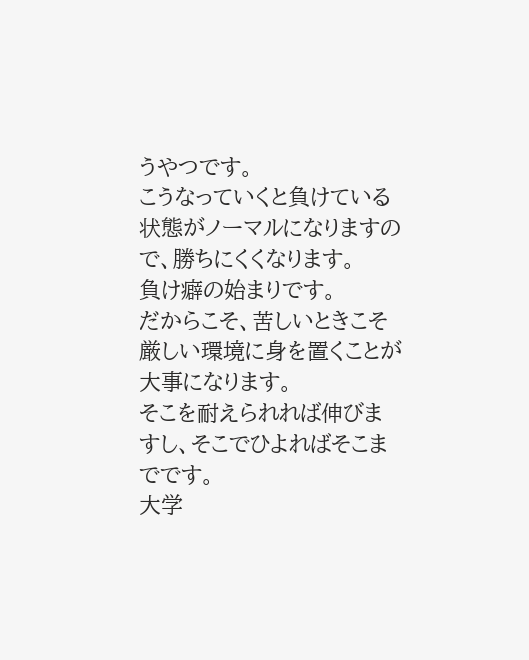うやつです。
こうなっていくと負けている状態がノーマルになりますので、勝ちにくくなります。
負け癖の始まりです。
だからこそ、苦しいときこそ厳しい環境に身を置くことが大事になります。
そこを耐えられれば伸びますし、そこでひよればそこまでです。
大学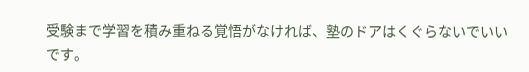受験まで学習を積み重ねる覚悟がなければ、塾のドアはくぐらないでいいです。